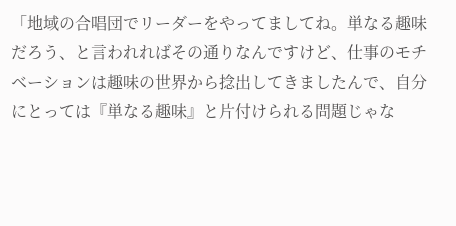「地域の合唱団でリーダーをやってましてね。単なる趣味だろう、と言われればその通りなんですけど、仕事のモチベーションは趣味の世界から捻出してきましたんで、自分にとっては『単なる趣味』と片付けられる問題じゃな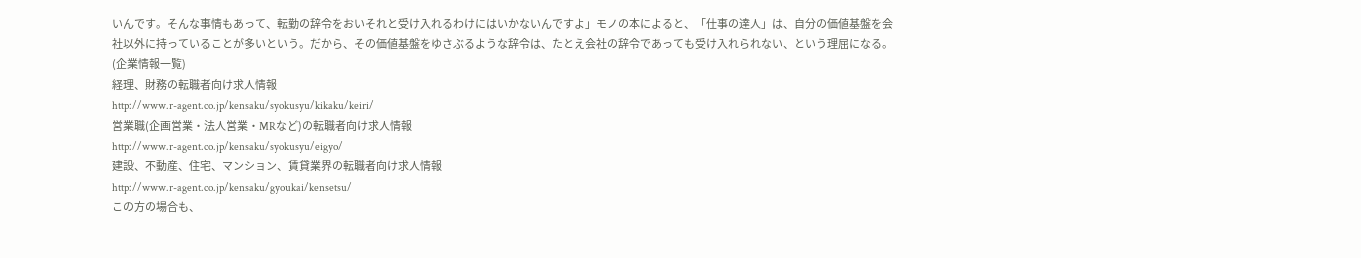いんです。そんな事情もあって、転勤の辞令をおいそれと受け入れるわけにはいかないんですよ」モノの本によると、「仕事の達人」は、自分の価値基盤を会社以外に持っていることが多いという。だから、その価値基盤をゆさぶるような辞令は、たとえ会社の辞令であっても受け入れられない、という理屈になる。
(企業情報一覧)
経理、財務の転職者向け求人情報
http://www.r-agent.co.jp/kensaku/syokusyu/kikaku/keiri/
営業職(企画営業・法人営業・MRなど)の転職者向け求人情報
http://www.r-agent.co.jp/kensaku/syokusyu/eigyo/
建設、不動産、住宅、マンション、賃貸業界の転職者向け求人情報
http://www.r-agent.co.jp/kensaku/gyoukai/kensetsu/
この方の場合も、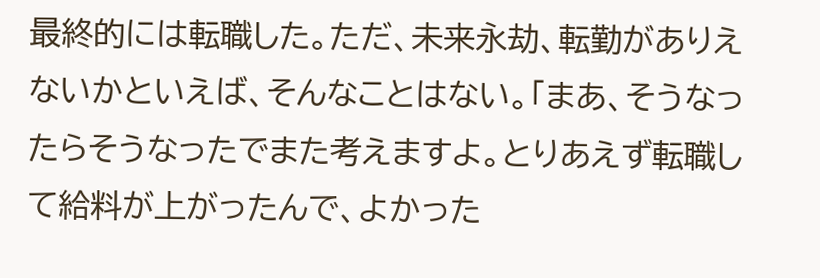最終的には転職した。ただ、未来永劫、転勤がありえないかといえば、そんなことはない。「まあ、そうなったらそうなったでまた考えますよ。とりあえず転職して給料が上がったんで、よかった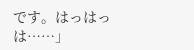です。はっはっは……」